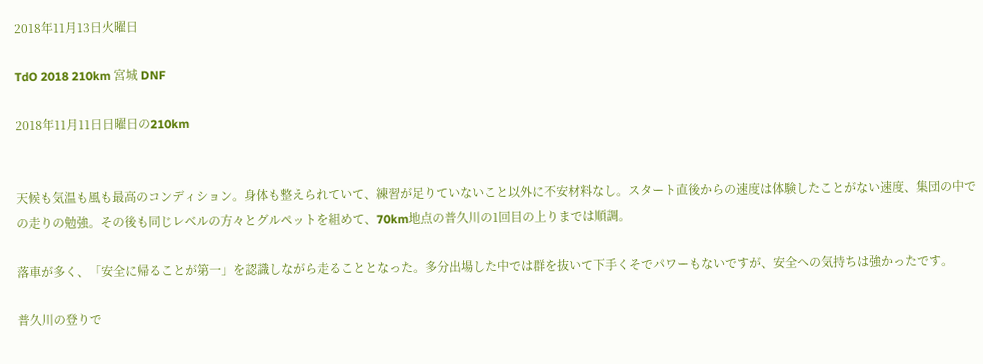2018年11月13日火曜日

TdO 2018 210km 宮城 DNF

2018年11月11日日曜日の210km


天候も気温も風も最高のコンディション。身体も整えられていて、練習が足りていないこと以外に不安材料なし。スタート直後からの速度は体験したことがない速度、集団の中での走りの勉強。その後も同じレベルの方々とグルペットを組めて、70km地点の普久川の1回目の上りまでは順調。

落車が多く、「安全に帰ることが第一」を認識しながら走ることとなった。多分出場した中では群を抜いて下手くそでパワーもないですが、安全への気持ちは強かったです。

普久川の登りで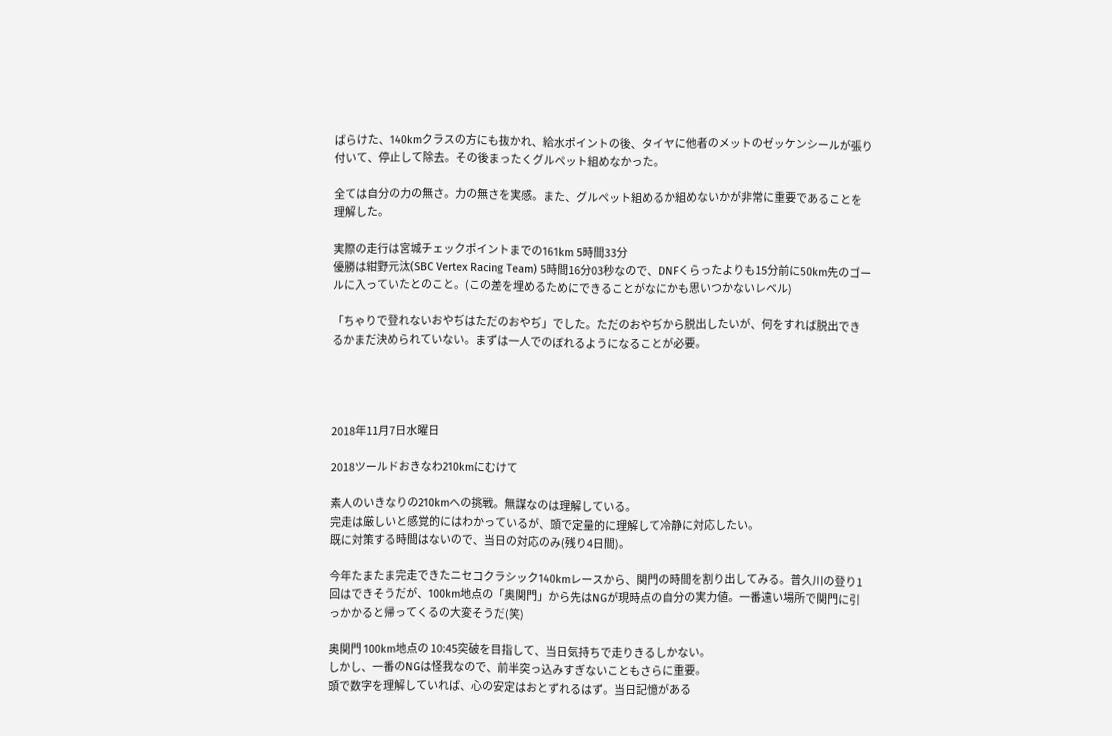ばらけた、140kmクラスの方にも抜かれ、給水ポイントの後、タイヤに他者のメットのゼッケンシールが張り付いて、停止して除去。その後まったくグルペット組めなかった。

全ては自分の力の無さ。力の無さを実感。また、グルペット組めるか組めないかが非常に重要であることを理解した。

実際の走行は宮城チェックポイントまでの161km 5時間33分
優勝は紺野元汰(SBC Vertex Racing Team) 5時間16分03秒なので、DNFくらったよりも15分前に50km先のゴールに入っていたとのこと。(この差を埋めるためにできることがなにかも思いつかないレベル)

「ちゃりで登れないおやぢはただのおやぢ」でした。ただのおやぢから脱出したいが、何をすれば脱出できるかまだ決められていない。まずは一人でのぼれるようになることが必要。




2018年11月7日水曜日

2018ツールドおきなわ210kmにむけて

素人のいきなりの210kmへの挑戦。無謀なのは理解している。
完走は厳しいと感覚的にはわかっているが、頭で定量的に理解して冷静に対応したい。
既に対策する時間はないので、当日の対応のみ(残り4日間)。

今年たまたま完走できたニセコクラシック140kmレースから、関門の時間を割り出してみる。普久川の登り1回はできそうだが、100km地点の「奥関門」から先はNGが現時点の自分の実力値。一番遠い場所で関門に引っかかると帰ってくるの大変そうだ(笑)

奥関門 100km地点の 10:45突破を目指して、当日気持ちで走りきるしかない。
しかし、一番のNGは怪我なので、前半突っ込みすぎないこともさらに重要。
頭で数字を理解していれば、心の安定はおとずれるはず。当日記憶がある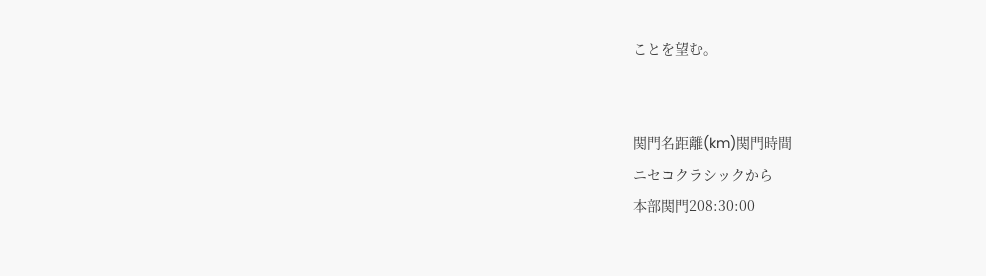ことを望む。


関門名距離(km)関門時間
ニセコクラシックから
本部関門208:30:00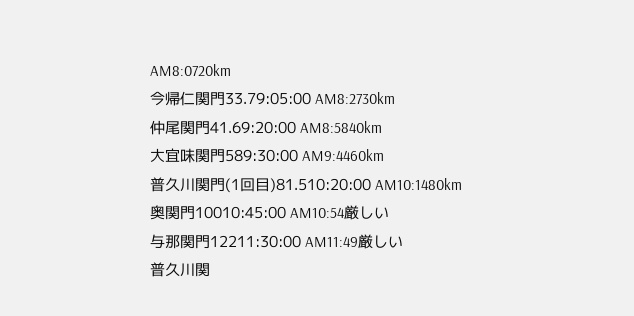AM8:0720km
今帰仁関門33.79:05:00 AM8:2730km
仲尾関門41.69:20:00 AM8:5840km
大宜味関門589:30:00 AM9:4460km
普久川関門(1回目)81.510:20:00 AM10:1480km
奥関門10010:45:00 AM10:54厳しい
与那関門12211:30:00 AM11:49厳しい
普久川関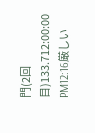門(2回目)133.712:00:00 PM12:16厳しい